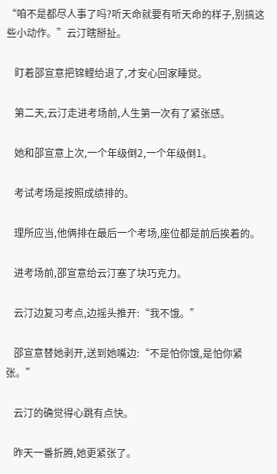“咱不是都尽人事了吗?听天命就要有听天命的样子,别搞这些小动作。”云汀瞎掰扯。

    盯着邵宣意把锦鲤给退了,才安心回家睡觉。

    第二天,云汀走进考场前,人生第一次有了紧张感。

    她和邵宣意上次,一个年级倒2,一个年级倒1。

    考试考场是按照成绩排的。

    理所应当,他俩排在最后一个考场,座位都是前后挨着的。

    进考场前,邵宣意给云汀塞了块巧克力。

    云汀边复习考点,边摇头推开:“我不饿。”

    邵宣意替她剥开,送到她嘴边:“不是怕你饿,是怕你紧张。”

    云汀的确觉得心跳有点快。

    昨天一番折腾,她更紧张了。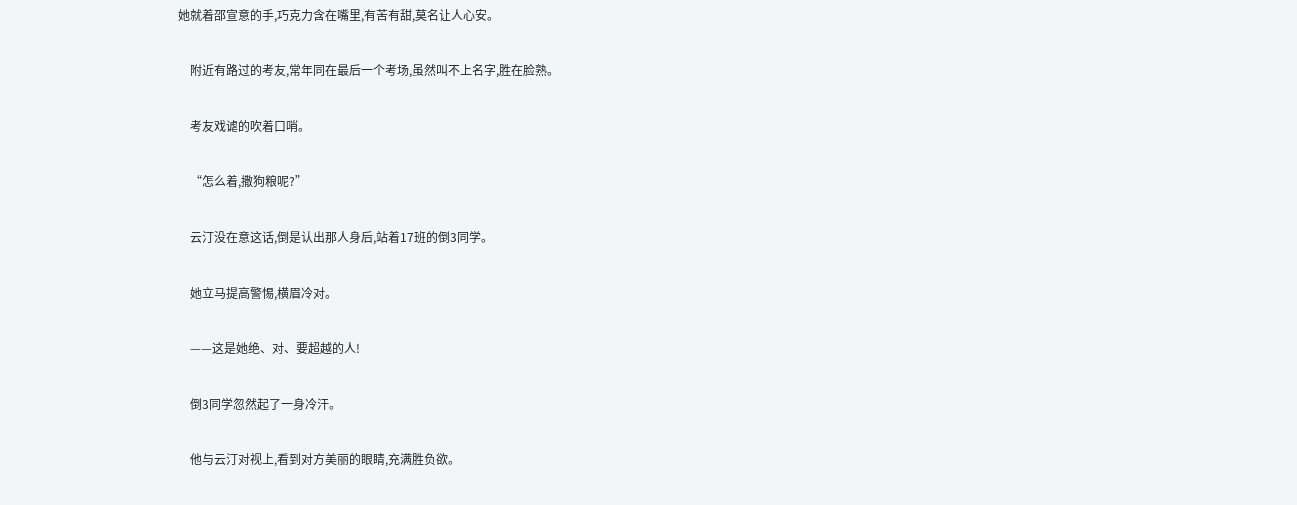她就着邵宣意的手,巧克力含在嘴里,有苦有甜,莫名让人心安。

    附近有路过的考友,常年同在最后一个考场,虽然叫不上名字,胜在脸熟。

    考友戏谑的吹着口哨。

    “怎么着,撒狗粮呢?”

    云汀没在意这话,倒是认出那人身后,站着17班的倒3同学。

    她立马提高警惕,横眉冷对。

    ——这是她绝、对、要超越的人!

    倒3同学忽然起了一身冷汗。

    他与云汀对视上,看到对方美丽的眼睛,充满胜负欲。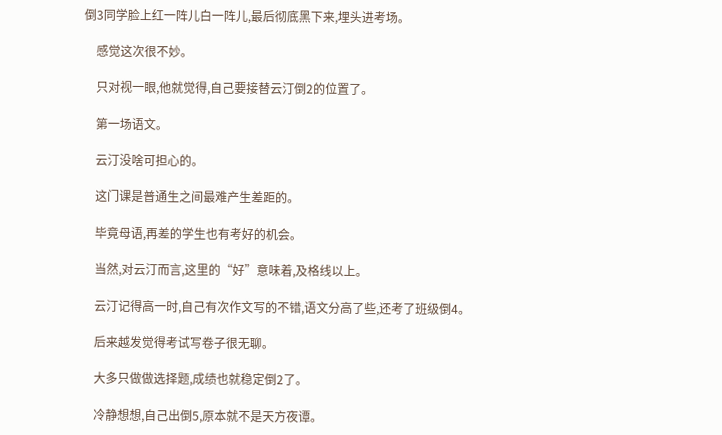倒3同学脸上红一阵儿白一阵儿,最后彻底黑下来,埋头进考场。

    感觉这次很不妙。

    只对视一眼,他就觉得,自己要接替云汀倒2的位置了。

    第一场语文。

    云汀没啥可担心的。

    这门课是普通生之间最难产生差距的。

    毕竟母语,再差的学生也有考好的机会。

    当然,对云汀而言,这里的“好”意味着,及格线以上。

    云汀记得高一时,自己有次作文写的不错,语文分高了些,还考了班级倒4。

    后来越发觉得考试写卷子很无聊。

    大多只做做选择题,成绩也就稳定倒2了。

    冷静想想,自己出倒5,原本就不是天方夜谭。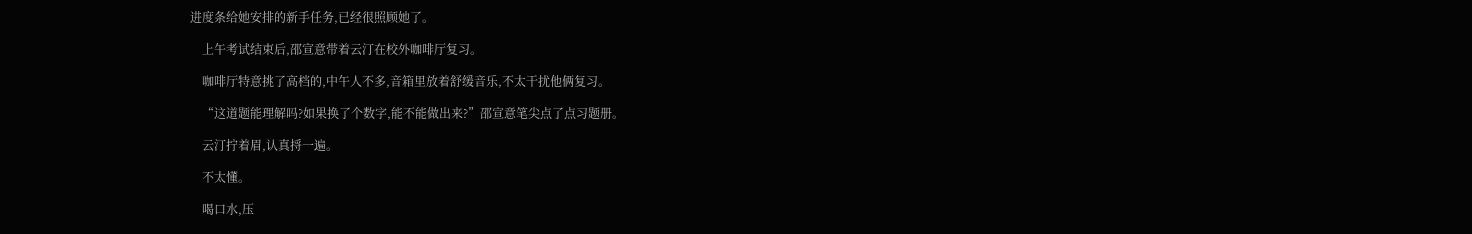进度条给她安排的新手任务,已经很照顾她了。

    上午考试结束后,邵宣意带着云汀在校外咖啡厅复习。

    咖啡厅特意挑了高档的,中午人不多,音箱里放着舒缓音乐,不太干扰他俩复习。

    “这道题能理解吗?如果换了个数字,能不能做出来?”邵宣意笔尖点了点习题册。

    云汀拧着眉,认真捋一遍。

    不太懂。

    喝口水,压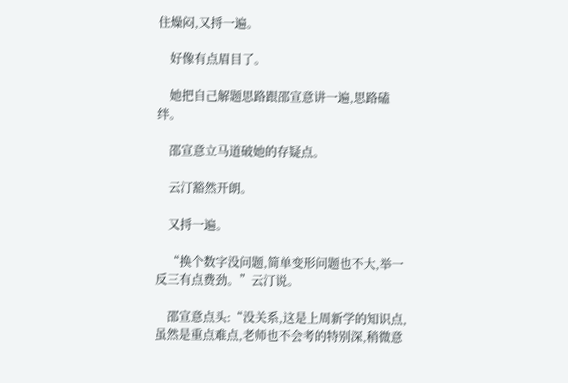住燥闷,又捋一遍。

    好像有点眉目了。

    她把自己解题思路跟邵宣意讲一遍,思路磕绊。

    邵宣意立马道破她的存疑点。

    云汀豁然开朗。

    又捋一遍。

    “换个数字没问题,简单变形问题也不大,举一反三有点费劲。”云汀说。

    邵宣意点头:“没关系,这是上周新学的知识点,虽然是重点难点,老师也不会考的特别深,稍微意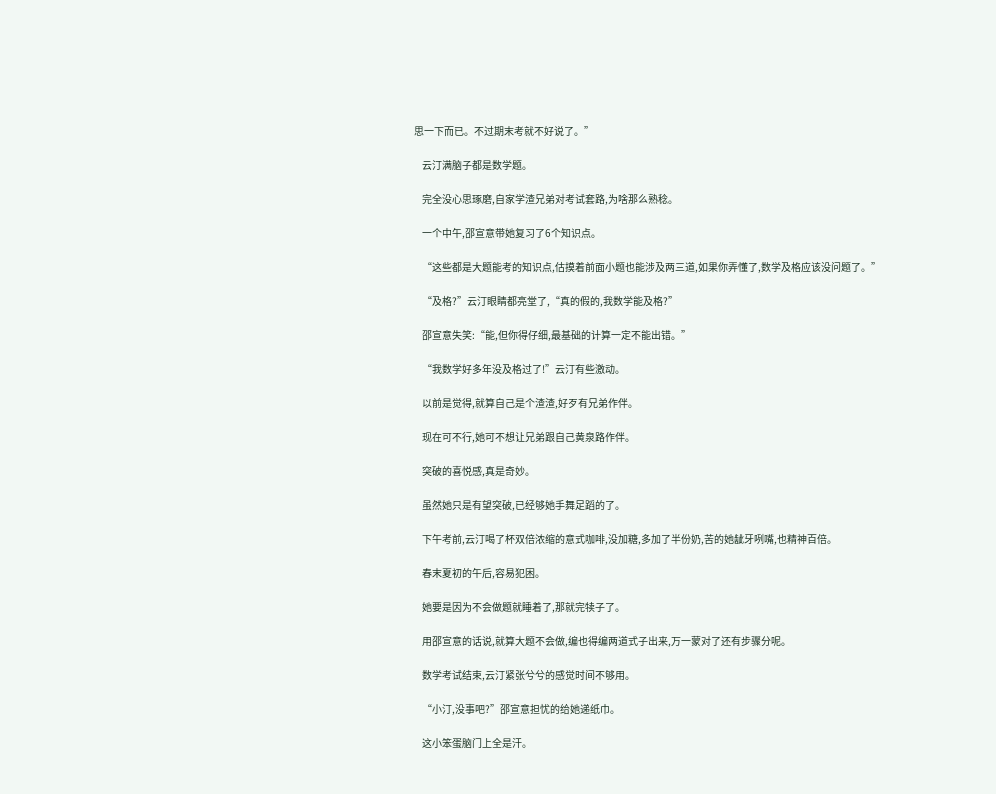思一下而已。不过期末考就不好说了。”

    云汀满脑子都是数学题。

    完全没心思琢磨,自家学渣兄弟对考试套路,为啥那么熟稔。

    一个中午,邵宣意带她复习了6个知识点。

    “这些都是大题能考的知识点,估摸着前面小题也能涉及两三道,如果你弄懂了,数学及格应该没问题了。”

    “及格?”云汀眼睛都亮堂了,“真的假的,我数学能及格?”

    邵宣意失笑:“能,但你得仔细,最基础的计算一定不能出错。”

    “我数学好多年没及格过了!”云汀有些激动。

    以前是觉得,就算自己是个渣渣,好歹有兄弟作伴。

    现在可不行,她可不想让兄弟跟自己黄泉路作伴。

    突破的喜悦感,真是奇妙。

    虽然她只是有望突破,已经够她手舞足蹈的了。

    下午考前,云汀喝了杯双倍浓缩的意式咖啡,没加糖,多加了半份奶,苦的她龇牙咧嘴,也精神百倍。

    春末夏初的午后,容易犯困。

    她要是因为不会做题就睡着了,那就完犊子了。

    用邵宣意的话说,就算大题不会做,编也得编两道式子出来,万一蒙对了还有步骤分呢。

    数学考试结束,云汀紧张兮兮的感觉时间不够用。

    “小汀,没事吧?”邵宣意担忧的给她递纸巾。

    这小笨蛋脑门上全是汗。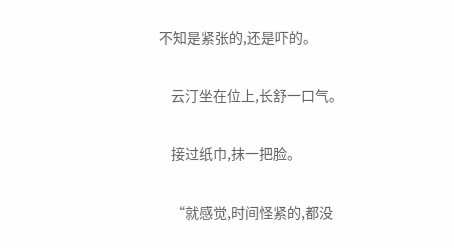不知是紧张的,还是吓的。

    云汀坐在位上,长舒一口气。

    接过纸巾,抹一把脸。

    “就感觉,时间怪紧的,都没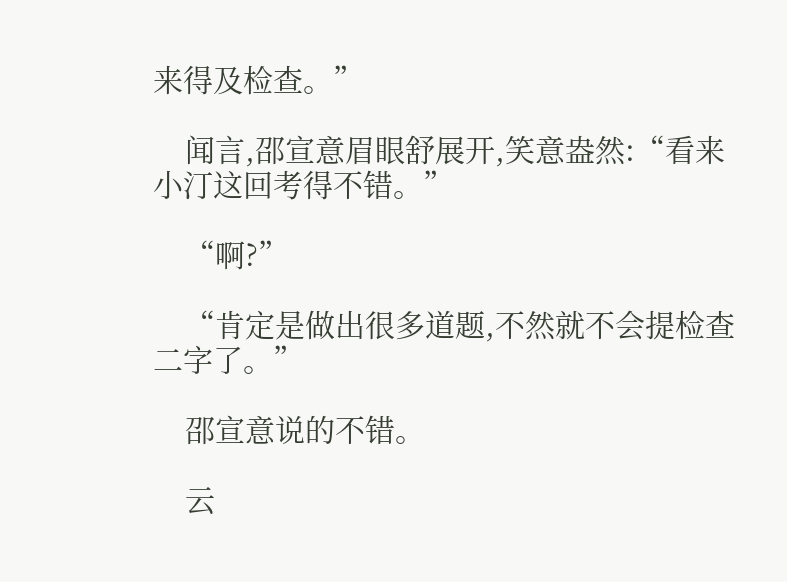来得及检查。”

    闻言,邵宣意眉眼舒展开,笑意盎然:“看来小汀这回考得不错。”

    “啊?”

    “肯定是做出很多道题,不然就不会提检查二字了。”

    邵宣意说的不错。

    云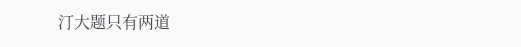汀大题只有两道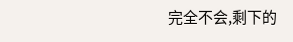完全不会,剩下的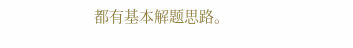都有基本解题思路。